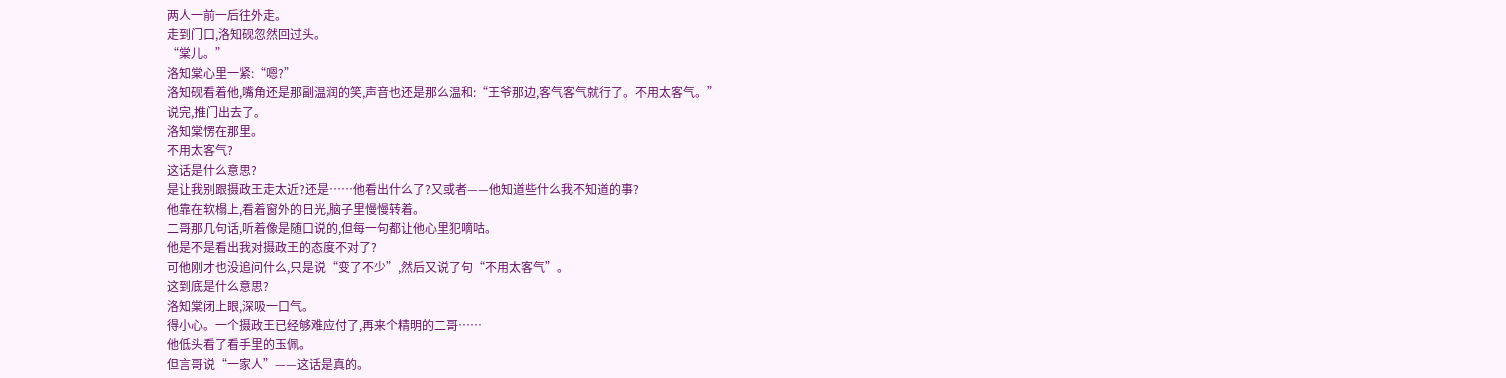两人一前一后往外走。
走到门口,洛知砚忽然回过头。
“棠儿。”
洛知棠心里一紧:“嗯?”
洛知砚看着他,嘴角还是那副温润的笑,声音也还是那么温和:“王爷那边,客气客气就行了。不用太客气。”
说完,推门出去了。
洛知棠愣在那里。
不用太客气?
这话是什么意思?
是让我别跟摄政王走太近?还是……他看出什么了?又或者——他知道些什么我不知道的事?
他靠在软榻上,看着窗外的日光,脑子里慢慢转着。
二哥那几句话,听着像是随口说的,但每一句都让他心里犯嘀咕。
他是不是看出我对摄政王的态度不对了?
可他刚才也没追问什么,只是说“变了不少”,然后又说了句“不用太客气”。
这到底是什么意思?
洛知棠闭上眼,深吸一口气。
得小心。一个摄政王已经够难应付了,再来个精明的二哥……
他低头看了看手里的玉佩。
但言哥说“一家人”——这话是真的。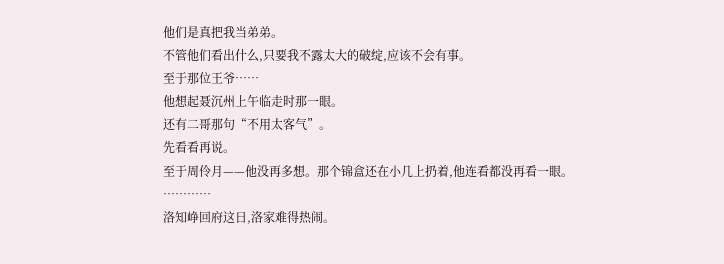他们是真把我当弟弟。
不管他们看出什么,只要我不露太大的破绽,应该不会有事。
至于那位王爷……
他想起聂沉州上午临走时那一眼。
还有二哥那句“不用太客气”。
先看看再说。
至于周伶月——他没再多想。那个锦盒还在小几上扔着,他连看都没再看一眼。
…………
洛知峥回府这日,洛家难得热闹。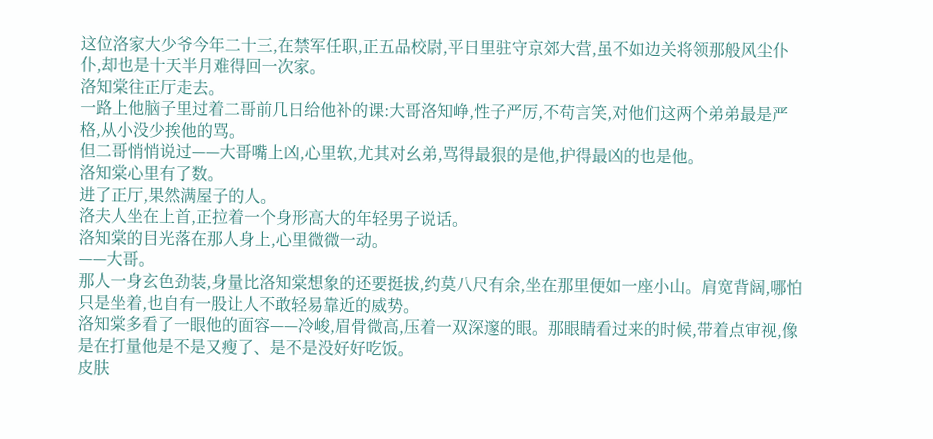这位洛家大少爷今年二十三,在禁军任职,正五品校尉,平日里驻守京郊大营,虽不如边关将领那般风尘仆仆,却也是十天半月难得回一次家。
洛知棠往正厅走去。
一路上他脑子里过着二哥前几日给他补的课:大哥洛知峥,性子严厉,不苟言笑,对他们这两个弟弟最是严格,从小没少挨他的骂。
但二哥悄悄说过——大哥嘴上凶,心里软,尤其对幺弟,骂得最狠的是他,护得最凶的也是他。
洛知棠心里有了数。
进了正厅,果然满屋子的人。
洛夫人坐在上首,正拉着一个身形高大的年轻男子说话。
洛知棠的目光落在那人身上,心里微微一动。
——大哥。
那人一身玄色劲装,身量比洛知棠想象的还要挺拔,约莫八尺有余,坐在那里便如一座小山。肩宽背阔,哪怕只是坐着,也自有一股让人不敢轻易靠近的威势。
洛知棠多看了一眼他的面容——冷峻,眉骨微高,压着一双深邃的眼。那眼睛看过来的时候,带着点审视,像是在打量他是不是又瘦了、是不是没好好吃饭。
皮肤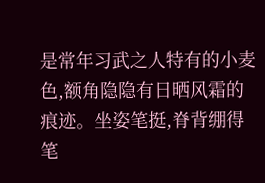是常年习武之人特有的小麦色,额角隐隐有日晒风霜的痕迹。坐姿笔挺,脊背绷得笔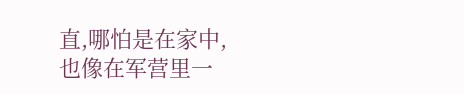直,哪怕是在家中,也像在军营里一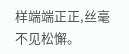样端端正正,丝毫不见松懈。